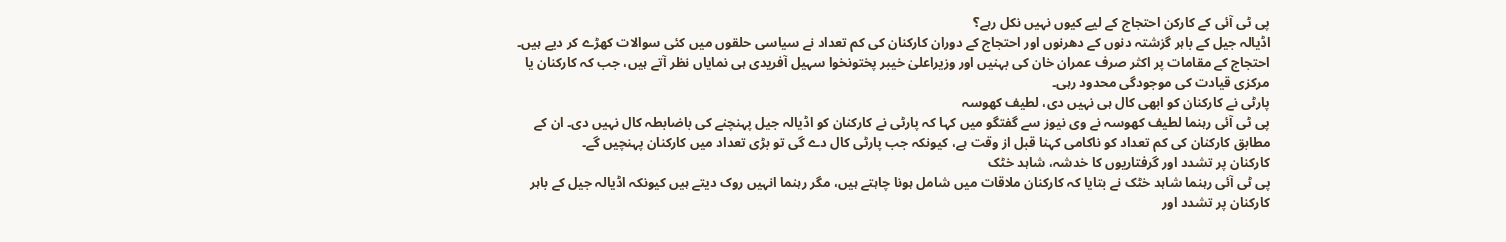پی ٹی آئی کے کارکن احتجاج کے لیے کیوں نہیں نکل رہے؟
اڈیالہ جیل کے باہر گزشتہ دنوں کے دھرنوں اور احتجاج کے دوران کارکنان کی کم تعداد نے سیاسی حلقوں میں کئی سوالات کھڑے کر دیے ہیں۔ احتجاج کے مقامات پر اکثر صرف عمران خان کی بہنیں اور وزیراعلیٰ خیبر پختونخوا سہیل آفریدی ہی نمایاں نظر آتے ہیں، جب کہ کارکنان یا مرکزی قیادت کی موجودگی محدود رہی۔
پارٹی نے کارکنان کو ابھی کال ہی نہیں دی، لطیف کھوسہ
پی ٹی آئی رہنما لطیف کھوسہ نے وی نیوز سے گفتگو میں کہا کہ پارٹی نے کارکنان کو اڈیالہ جیل پہنچنے کی باضابطہ کال نہیں دی۔ ان کے مطابق کارکنان کی کم تعداد کو ناکامی کہنا قبل از وقت ہے، کیونکہ جب پارٹی کال دے گی تو بڑی تعداد میں کارکنان پہنچیں گے۔
کارکنان پر تشدد اور گرفتاریوں کا خدشہ، شاہد خٹک
پی ٹی آئی رہنما شاہد خٹک نے بتایا کہ کارکنان ملاقات میں شامل ہونا چاہتے ہیں، مگر رہنما انہیں روک دیتے ہیں کیونکہ اڈیالہ جیل کے باہر کارکنان پر تشدد اور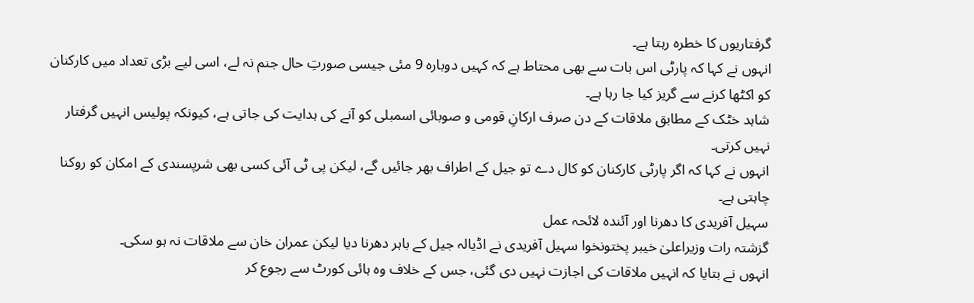گرفتاریوں کا خطرہ رہتا ہے۔
انہوں نے کہا کہ پارٹی اس بات سے بھی محتاط ہے کہ کہیں دوبارہ 9 مئی جیسی صورتِ حال جنم نہ لے، اسی لیے بڑی تعداد میں کارکنان کو اکٹھا کرنے سے گریز کیا جا رہا ہے۔
شاہد خٹک کے مطابق ملاقات کے دن صرف ارکانِ قومی و صوبائی اسمبلی کو آنے کی ہدایت کی جاتی ہے، کیونکہ پولیس انہیں گرفتار نہیں کرتی۔
انہوں نے کہا کہ اگر پارٹی کارکنان کو کال دے تو جیل کے اطراف بھر جائیں گے، لیکن پی ٹی آئی کسی بھی شرپسندی کے امکان کو روکنا چاہتی ہے۔
سہیل آفریدی کا دھرنا اور آئندہ لائحہ عمل
گزشتہ رات وزیراعلیٰ خیبر پختونخوا سہیل آفریدی نے اڈیالہ جیل کے باہر دھرنا دیا لیکن عمران خان سے ملاقات نہ ہو سکی۔
انہوں نے بتایا کہ انہیں ملاقات کی اجازت نہیں دی گئی، جس کے خلاف وہ ہائی کورٹ سے رجوع کر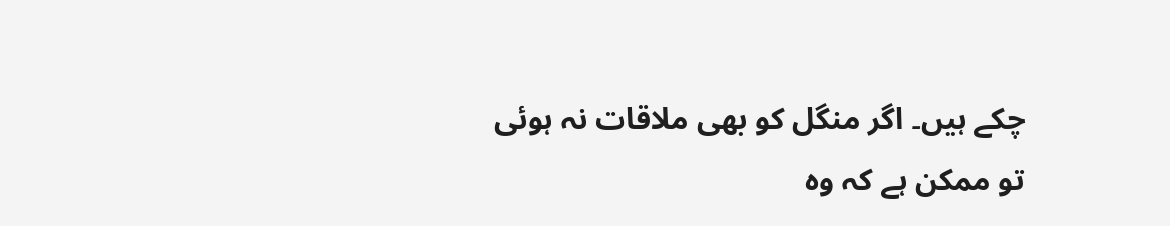چکے ہیں۔ اگر منگل کو بھی ملاقات نہ ہوئی تو ممکن ہے کہ وہ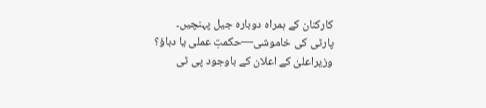کارکنان کے ہمراہ دوبارہ جیل پہنچیں۔
پارٹی کی خاموشی—حکمتِ عملی یا دباؤ؟
وزیراعلیٰ کے اعلان کے باوجود پی ٹی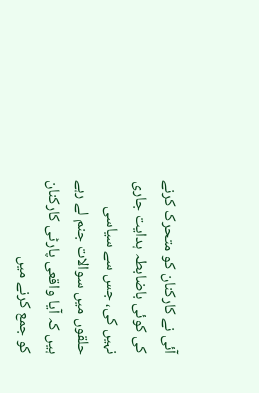آئی نے کارکنان کو متحرک کرنے کی کوئی باضابطہ ہدایت جاری نہیں کی، جس سے سیاسی حلقوں میں سوالات جنم لے رہے ہیں کہ آیا واقعی پارٹی کارکنان کو جمع کرنے میں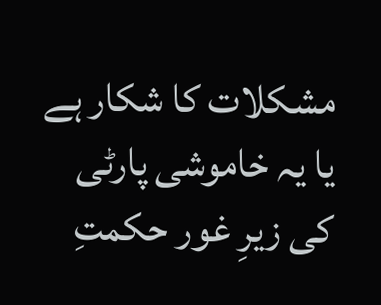مشکلات کا شکار ہے یا یہ خاموشی پارٹی کی زیرِ غور حکمتِ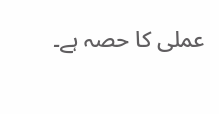عملی کا حصہ ہے۔